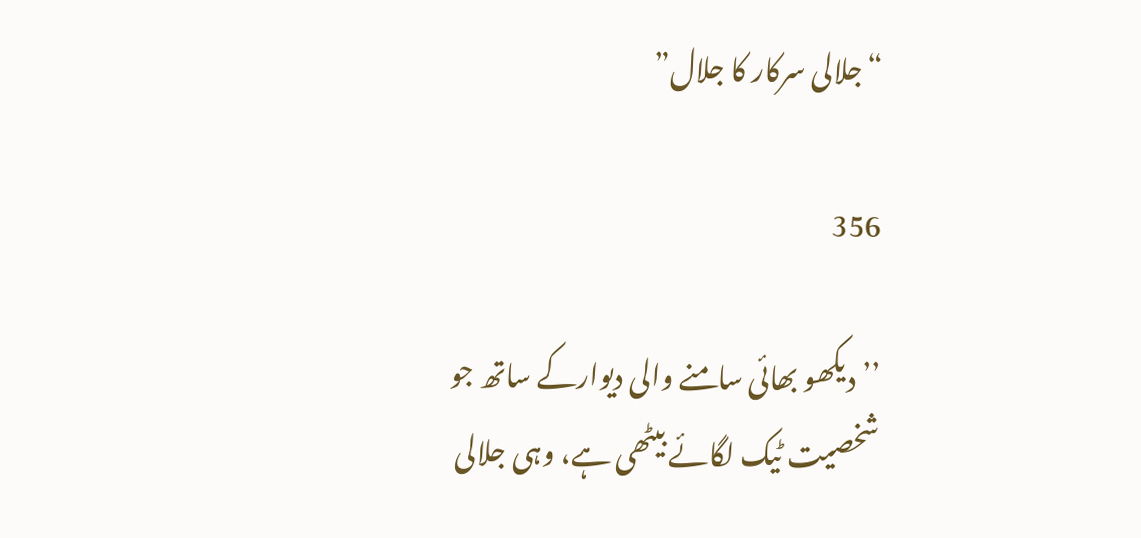“جلالی سرکار کا جلال”

356

’’دیکھو بھائی سامنے والی دیوارکے ساتھ جو شخصیت ٹیک لگائے بیٹھی ہے، وہی جلالی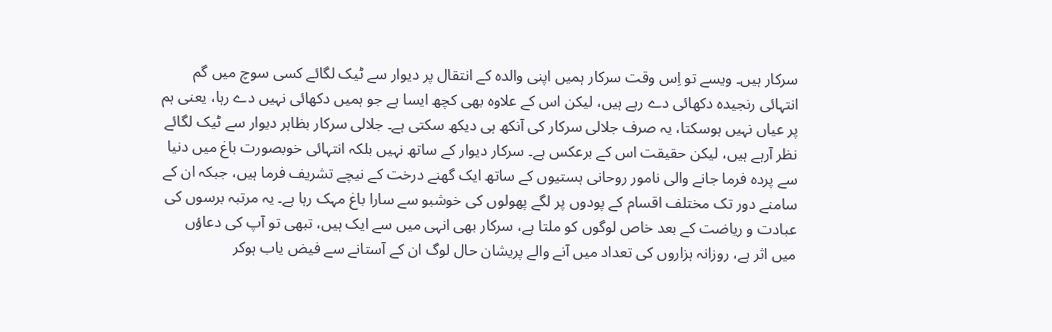سرکار ہیں۔ ویسے تو اِس وقت سرکار ہمیں اپنی والدہ کے انتقال پر دیوار سے ٹیک لگائے کسی سوچ میں گم انتہائی رنجیدہ دکھائی دے رہے ہیں، لیکن اس کے علاوہ بھی کچھ ایسا ہے جو ہمیں دکھائی نہیں دے رہا، یعنی ہم پر عیاں نہیں ہوسکتا، یہ صرف جلالی سرکار کی آنکھ ہی دیکھ سکتی ہے۔ جلالی سرکار بظاہر دیوار سے ٹیک لگائے نظر آرہے ہیں، لیکن حقیقت اس کے برعکس ہے۔ سرکار دیوار کے ساتھ نہیں بلکہ انتہائی خوبصورت باغ میں دنیا سے پردہ فرما جانے والی نامور روحانی ہستیوں کے ساتھ ایک گھنے درخت کے نیچے تشریف فرما ہیں، جبکہ ان کے سامنے دور تک مختلف اقسام کے پودوں پر لگے پھولوں کی خوشبو سے سارا باغ مہک رہا ہے۔ یہ مرتبہ برسوں کی عبادت و ریاضت کے بعد خاص لوگوں کو ملتا ہے، سرکار بھی انہی میں سے ایک ہیں، تبھی تو آپ کی دعاؤں میں اثر ہے، روزانہ ہزاروں کی تعداد میں آنے والے پریشان حال لوگ ان کے آستانے سے فیض یاب ہوکر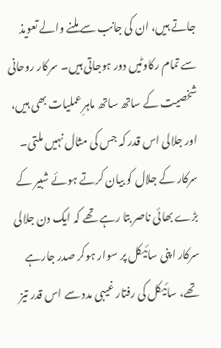جاتے ہیں، ان کی جانب سے ملنے والے تعویذ سے تمام رکاوٹیں دور ہوجاتی ہیں۔ سرکار روحانی شخصیت کے ساتھ ساتھ ماہرِ عملیات بھی ہیں، اور جلالی اس قدر کہ جس کی مثال نہیں ملتی۔ سرکار کے جلال کو بیان کرتے ہوئے شبیر کے بڑے بھائی ناصر بتا رہے تھے کہ ایک دن جلالی سرکار اپنی سائیکل پر سوار ہوکر صدر جارہے تھے، سائیکل کی رفتار غیبی مدد سے اس قدر تیز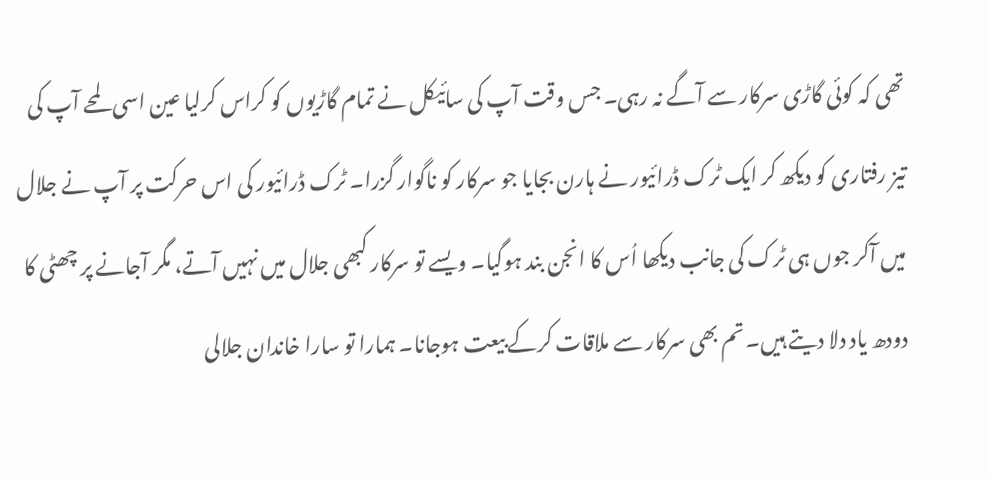تھی کہ کوئی گاڑی سرکار سے آگے نہ رہی۔ جس وقت آپ کی سائیکل نے تمام گاڑیوں کو کراس کرلیا عین اسی لمحے آپ کی تیز رفتاری کو دیکھ کر ایک ٹرک ڈرائیور نے ہارن بجایا جو سرکار کو ناگوار گزرا۔ ٹرک ڈرائیور کی اس حرکت پر آپ نے جلال میں آکر جوں ہی ٹرک کی جانب دیکھا اُس کا انجن بند ہوگیا۔ ویسے تو سرکار کبھی جلال میں نہیں آتے، مگر آجانے پر چھٹی کا دودھ یاد دلا دیتے ہیں۔ تم بھی سرکار سے ملاقات کرکے بیعت ہوجانا۔ ہمارا تو سارا خاندان جلالی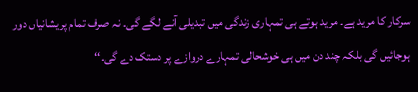سرکار کا مرید ہے۔ مرید ہوتے ہی تمہاری زندگی میں تبدیلی آنے لگے گی۔ نہ صرف تمام پریشانیاں دور ہوجائیں گی بلکہ چند دن میں ہی خوشحالی تمہارے دروازے پر دستک دے گی۔‘‘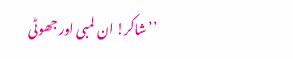’’شاکر! ان لمبی اور جھوٹی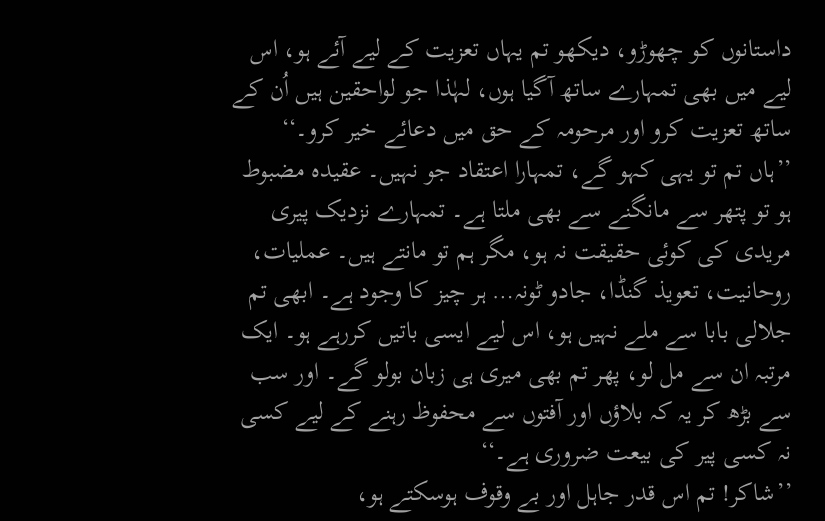داستانوں کو چھوڑو، دیکھو تم یہاں تعزیت کے لیے آئے ہو، اس لیے میں بھی تمہارے ساتھ آگیا ہوں، لہٰذا جو لواحقین ہیں اُن کے ساتھ تعزیت کرو اور مرحومہ کے حق میں دعائے خیر کرو۔‘‘
’’ہاں تم تو یہی کہو گے، تمہارا اعتقاد جو نہیں۔ عقیدہ مضبوط ہو تو پتھر سے مانگنے سے بھی ملتا ہے۔ تمہارے نزدیک پیری مریدی کی کوئی حقیقت نہ ہو، مگر ہم تو مانتے ہیں۔ عملیات، روحانیت، تعویذ گنڈا، جادو ٹونہ… ہر چیز کا وجود ہے۔ ابھی تم جلالی بابا سے ملے نہیں ہو، اس لیے ایسی باتیں کررہے ہو۔ ایک مرتبہ ان سے مل لو، پھر تم بھی میری ہی زبان بولو گے۔ اور سب سے بڑھ کر یہ کہ بلاؤں اور آفتوں سے محفوظ رہنے کے لیے کسی نہ کسی پیر کی بیعت ضروری ہے۔‘‘
’’شاکر! تم اس قدر جاہل اور بے وقوف ہوسکتے ہو،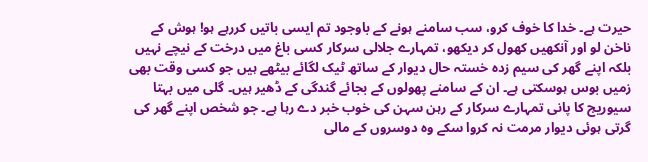حیرت ہے۔ خدا کا خوف کرو، سب سامنے ہونے کے باوجود تم ایسی باتیں کررہے ہو! ہوش کے ناخن لو اور آنکھیں کھول کر دیکھو، تمہارے جلالی سرکار کسی باغ میں درخت کے نیچے نہیں بلکہ اپنے گھر کی سیم زدہ خستہ حال دیوار کے ساتھ ٹیک لگائے بیٹھے ہیں جو کسی وقت بھی زمیں بوس ہوسکتی ہے۔ ان کے سامنے پھولوں کے بجائے گندگی کے ڈھیر ہیں۔ گلی میں بہتا سیوریج کا پانی تمہارے سرکار کے رہن سہن کی خوب خبر دے رہا ہے۔ جو شخص اپنے گھر کی گرتی ہوئی دیوار مرمت نہ کروا سکے وہ دوسروں کے مالی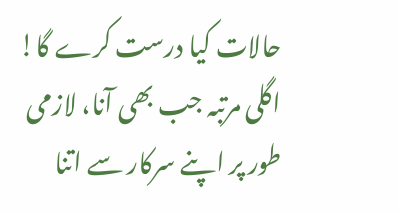حالات کیا درست کرے گا! اگلی مرتبہ جب بھی آنا، لازمی طور پر اپنے سرکار سے اتنا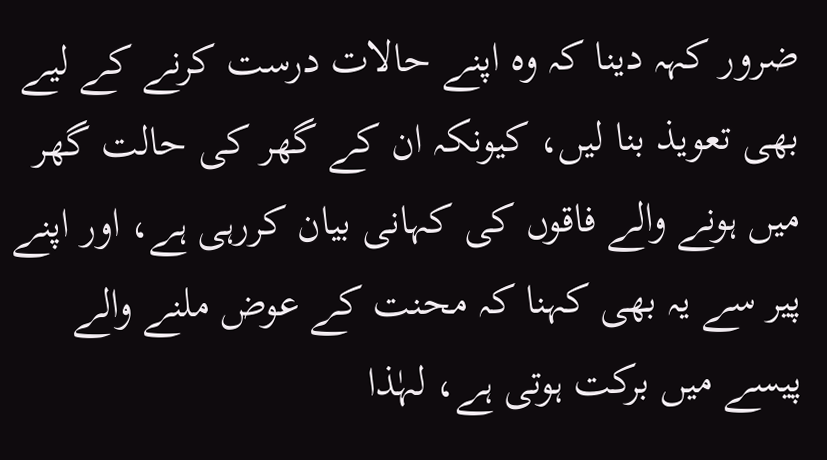ضرور کہہ دینا کہ وہ اپنے حالات درست کرنے کے لیے بھی تعویذ بنا لیں، کیونکہ ان کے گھر کی حالت گھر میں ہونے والے فاقوں کی کہانی بیان کررہی ہے، اور اپنے پیر سے یہ بھی کہنا کہ محنت کے عوض ملنے والے پیسے میں برکت ہوتی ہے، لہٰذا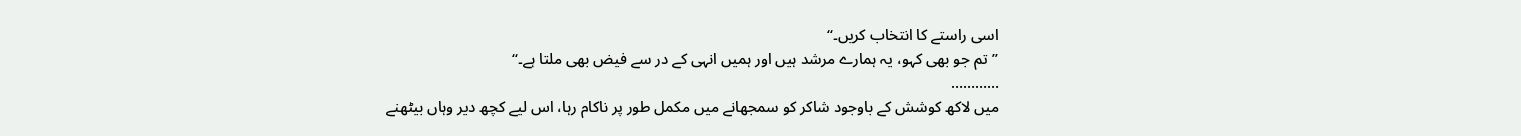اسی راستے کا انتخاب کریں۔‘‘
’’تم جو بھی کہو، یہ ہمارے مرشد ہیں اور ہمیں انہی کے در سے فیض بھی ملتا ہے۔‘‘
…………
میں لاکھ کوشش کے باوجود شاکر کو سمجھانے میں مکمل طور پر ناکام رہا، اس لیے کچھ دیر وہاں بیٹھنے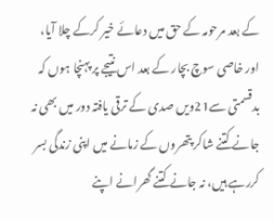کے بعد مرحومہ کے حق میں دعائے خیر کرکے چلا آیا، اور خاصی سوچ بچار کے بعد اس نتیجے پر پہنچا ہوں کہ بدقسمتی سے21ویں صدی کے ترقی یافتہ دور میں بھی نہ جانے کتنے شاکر پتھروں کے زمانے میں اپنی زندگی بسر کررہے ہیں، نہ جانے کتنے گھرانے اپنے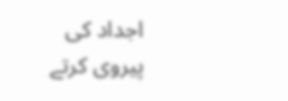اجداد کی پیروی کرتے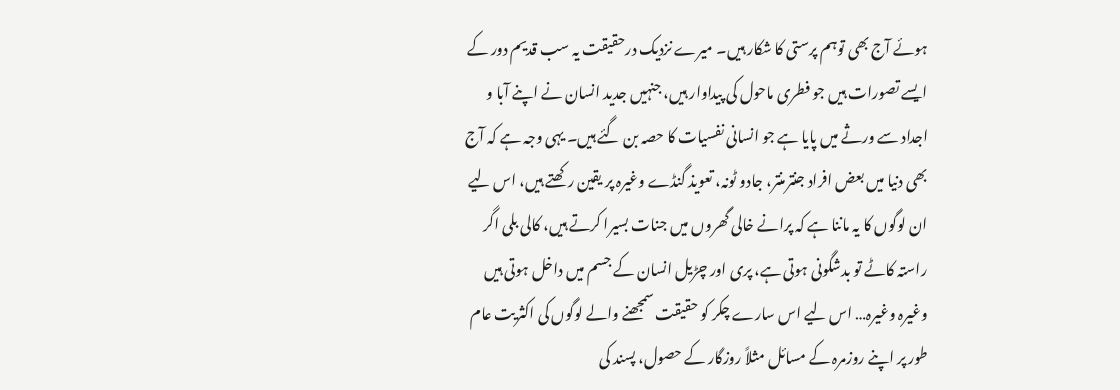ہوئے آج بھی توہم پرستی کا شکار ہیں۔ میرے نزدیک درحقیقت یہ سب قدیم دور کے ایسے تصورات ہیں جو فطری ماحول کی پیداوار ہیں، جنہیں جدید انسان نے اپنے آبا و اجداد سے ورثے میں پایا ہے جو انسانی نفسیات کا حصہ بن گئے ہیں۔ یہی وجہ ہے کہ آج بھی دنیا میں بعض افراد جنترمنتر، جادو ٹونہ، تعویذ گنڈے وغیرہ پر یقین رکھتے ہیں، اس لیے ان لوگوں کا یہ ماننا ہے کہ پرانے خالی گھروں میں جنات بسیرا کرتے ہیں، کالی بلی اگر راستہ کاٹے تو بدشگونی ہوتی ہے، پری اور چڑیل انسان کے جسم میں داخل ہوتی ہیں وغیرہ وغیرہ… اس لیے اس سارے چکر کو حقیقت سمجھنے والے لوگوں کی اکثریت عام طور پر اپنے روزمرہ کے مسائل مثلاً روزگار کے حصول، پسند کی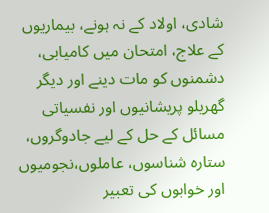شادی، اولاد کے نہ ہونے، بیماریوں کے علاج، امتحان میں کامیابی، دشمنوں کو مات دینے اور دیگر گھریلو پریشانیوں اور نفسیاتی مسائل کے حل کے لیے جادوگروں، ستارہ شناسوں، عاملوں،نجومیوں اور خوابوں کی تعبیر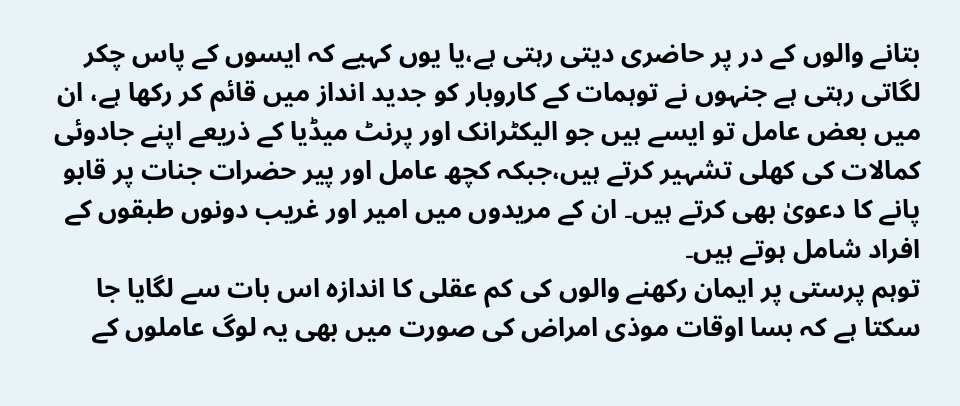بتانے والوں کے در پر حاضری دیتی رہتی ہے،یا یوں کہیے کہ ایسوں کے پاس چکر لگاتی رہتی ہے جنہوں نے توہمات کے کاروبار کو جدید انداز میں قائم کر رکھا ہے، ان میں بعض عامل تو ایسے ہیں جو الیکٹرانک اور پرنٹ میڈیا کے ذریعے اپنے جادوئی کمالات کی کھلی تشہیر کرتے ہیں،جبکہ کچھ عامل اور پیر حضرات جنات پر قابو پانے کا دعویٰ بھی کرتے ہیں۔ ان کے مریدوں میں امیر اور غریب دونوں طبقوں کے افراد شامل ہوتے ہیں۔
توہم پرستی پر ایمان رکھنے والوں کی کم عقلی کا اندازہ اس بات سے لگایا جا سکتا ہے کہ بسا اوقات موذی امراض کی صورت میں بھی یہ لوگ عاملوں کے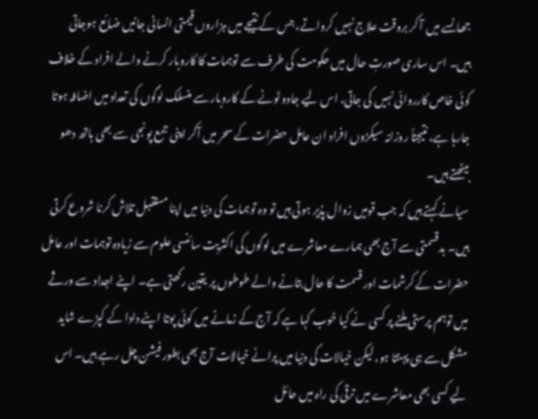جھانسے میں آ کر بروقت علاج نہیں کرواتے، جس کے نتیجے میں ہزاروں قیمتی انسانی جانیں ضائع ہوجاتی ہیں۔ اس ساری صورتِ حال میں حکومت کی طرف سے توہمات کا کاروبار کرنے والے افراد کے خلاف کوئی خاص کارروائی نہیں کی جاتی، اس لیے جادو ٹونے کے کاروبار سے منسلک لوگوں کی تعداد میں اضافہ ہوتا جارہا ہے، نتیجتاً روزانہ سیکڑوں افراد ان عامل حضرات کے سحر میں آکر اپنی جمع پونجی سے بھی ہاتھ دھو بیٹھتے ہیں۔
سیانے کہتے ہیں کہ جب قومیں زوال پذیر ہوتی ہیں تو وہ توہمات کی دنیا میں اپنا مستقبل تلاش کرنا شروع کرتی ہیں۔ بدقسمتی سے آج بھی ہمارے معاشرے میں لوگوں کی اکثریت سائنسی علوم سے زیادہ توہمات اور عامل حضرات کے کرشمات اور قسمت کا حال بتانے والے طوطوں پر یقین رکھتی ہے۔ اپنے اجداد سے ورثے میں توہم پرستی ملنے پر کسی نے کیا خوب کہا ہے کہ آج کے زمانے میں کوئی پوتا اپنے دادا کے کپڑے شاید مشکل سے ہی پہنتا ہو، لیکن خیالات کی دنیا میں پرانے خیالات آج بھی بطور فیشن چل رہے ہیں۔ اس لیے کسی بھی معاشرے میں ترقی کی راہ میں حائل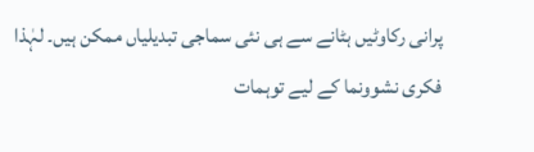پرانی رکاوٹیں ہٹانے سے ہی نئی سماجی تبدیلیاں ممکن ہیں۔ لہٰذا فکری نشوونما کے لیے توہمات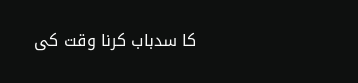کا سدباب کرنا وقت کی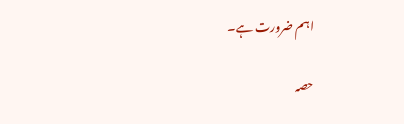اہم ضرورت ہے۔

حصہ